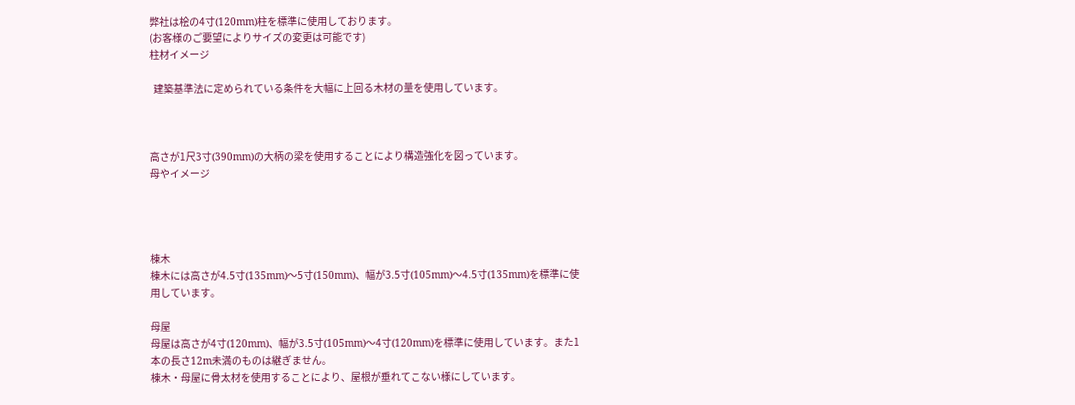弊社は桧の4寸(120mm)柱を標準に使用しております。
(お客様のご要望によりサイズの変更は可能です)
柱材イメージ

  建築基準法に定められている条件を大幅に上回る木材の量を使用しています。



高さが1尺3寸(390mm)の大柄の梁を使用することにより構造強化を図っています。
母やイメージ




棟木
棟木には高さが4.5寸(135mm)〜5寸(150mm)、幅が3.5寸(105mm)〜4.5寸(135mm)を標準に使用しています。

母屋
母屋は高さが4寸(120mm)、幅が3.5寸(105mm)〜4寸(120mm)を標準に使用しています。また1本の長さ12m未満のものは継ぎません。
棟木・母屋に骨太材を使用することにより、屋根が垂れてこない様にしています。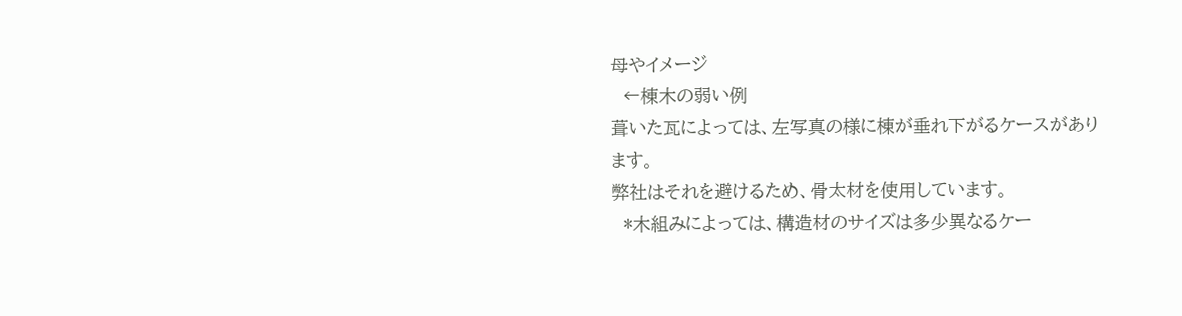母やイメージ
  ←棟木の弱い例
葺いた瓦によっては、左写真の様に棟が垂れ下がるケースがあります。
弊社はそれを避けるため、骨太材を使用しています。
  *木組みによっては、構造材のサイズは多少異なるケー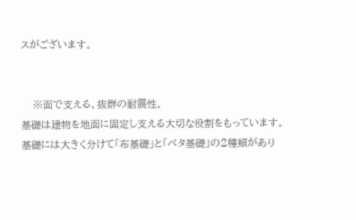スがございます。


    ※面で支える、抜群の耐震性。
基礎は建物を地面に固定し支える大切な役割をもっています。
基礎には大きく分けて「布基礎」と「ベタ基礎」の2種類があり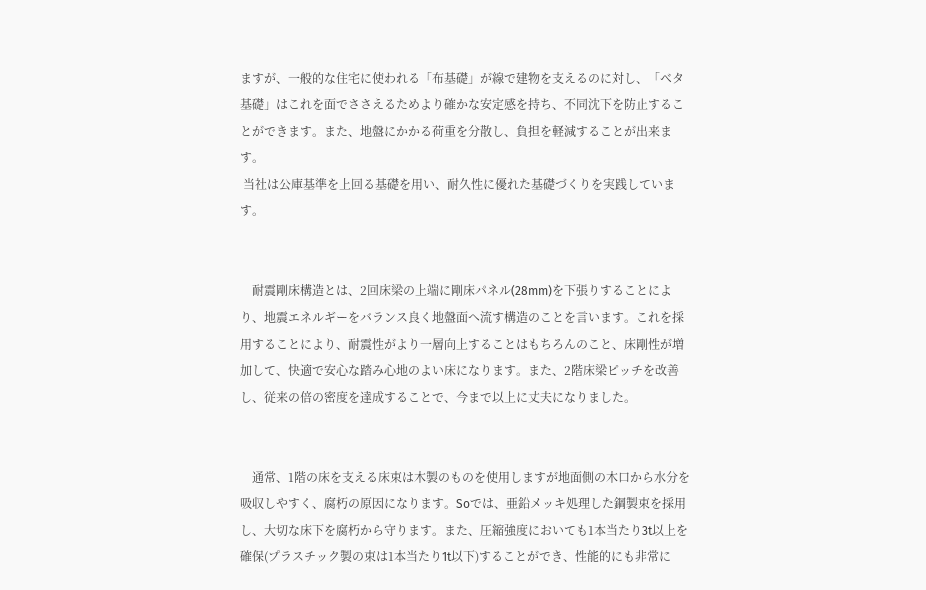ますが、一般的な住宅に使われる「布基礎」が線で建物を支えるのに対し、「ベタ基礎」はこれを面でささえるためより確かな安定感を持ち、不同沈下を防止することができます。また、地盤にかかる荷重を分散し、負担を軽減することが出来ます。
 当社は公庫基準を上回る基礎を用い、耐久性に優れた基礎づくりを実践しています。


    耐震剛床構造とは、2回床梁の上端に剛床パネル(28mm)を下張りすることにより、地震エネルギーをバランス良く地盤面へ流す構造のことを言います。これを採用することにより、耐震性がより一層向上することはもちろんのこと、床剛性が増加して、快適で安心な踏み心地のよい床になります。また、2階床梁ピッチを改善し、従来の倍の密度を達成することで、今まで以上に丈夫になりました。


    通常、1階の床を支える床束は木製のものを使用しますが地面側の木口から水分を吸収しやすく、腐朽の原因になります。Soでは、亜鉛メッキ処理した鋼製束を採用し、大切な床下を腐朽から守ります。また、圧縮強度においても1本当たり3t以上を確保(プラスチック製の束は1本当たり1t以下)することができ、性能的にも非常に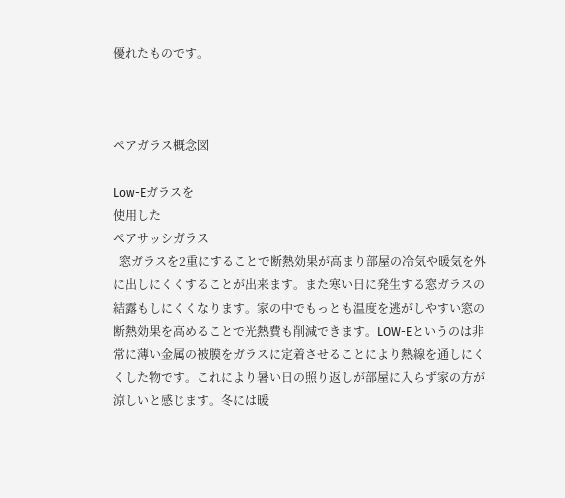優れたものです。



ペアガラス概念図

Low-Eガラスを
使用した
ペアサッシガラス
  窓ガラスを2重にすることで断熱効果が高まり部屋の冷気や暖気を外に出しにくくすることが出来ます。また寒い日に発生する窓ガラスの結露もしにくくなります。家の中でもっとも温度を逃がしやすい窓の断熱効果を高めることで光熱費も削減できます。LOW-Eというのは非常に薄い金属の被膜をガラスに定着させることにより熱線を通しにくくした物です。これにより暑い日の照り返しが部屋に入らず家の方が涼しいと感じます。冬には暖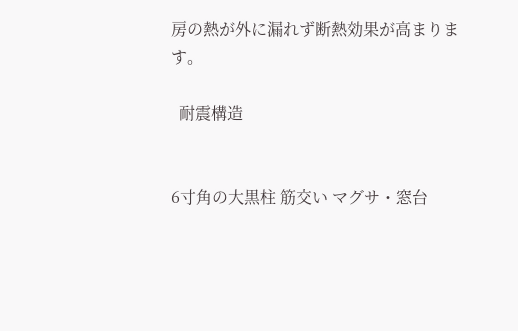房の熱が外に漏れず断熱効果が高まります。

  耐震構造


6寸角の大黒柱 筋交い マグサ・窓台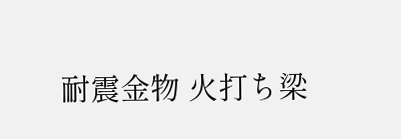耐震金物 火打ち梁